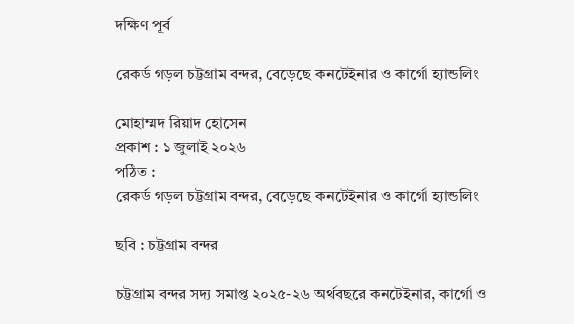দক্ষিণ পূর্ব

রেকর্ড গড়ল চট্টগ্রাম বন্দর, বেড়েছে কনটেইনার ও কার্গো হ্যান্ডলিং

মোহাম্মদ রিয়াদ হোসেন
প্রকাশ : ১ জুলাই ২০২৬
পঠিত :
রেকর্ড গড়ল চট্টগ্রাম বন্দর, বেড়েছে কনটেইনার ও কার্গো হ্যান্ডলিং

ছবি : চট্টগ্রাম বন্দর

চট্টগ্রাম বন্দর সদ্য সমাপ্ত ২০২৫-২৬ অর্থবছরে কনটেইনার, কার্গো ও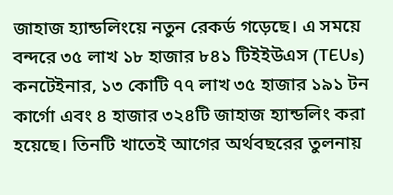জাহাজ হ্যান্ডলিংয়ে নতুন রেকর্ড গড়েছে। এ সময়ে বন্দরে ৩৫ লাখ ১৮ হাজার ৮৪১ টিইইউএস (TEUs) কনটেইনার, ১৩ কোটি ৭৭ লাখ ৩৫ হাজার ১৯১ টন কার্গো এবং ৪ হাজার ৩২৪টি জাহাজ হ্যান্ডলিং করা হয়েছে। তিনটি খাতেই আগের অর্থবছরের তুলনায়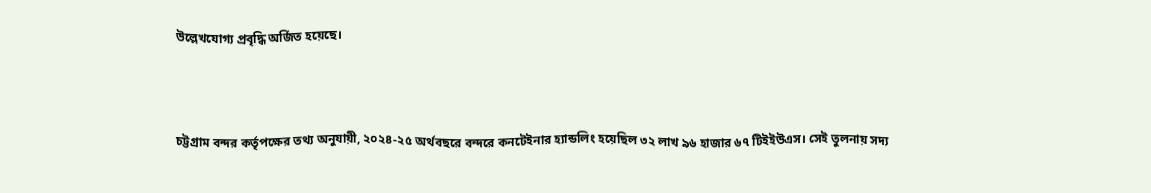উল্লেখযোগ্য প্রবৃদ্ধি অর্জিত হয়েছে।



চট্টগ্রাম বন্দর কর্তৃপক্ষের তথ্য অনুযায়ী, ২০২৪-২৫ অর্থবছরে বন্দরে কনটেইনার হ্যান্ডলিং হয়েছিল ৩২ লাখ ৯৬ হাজার ৬৭ টিইইউএস। সেই তুলনায় সদ্য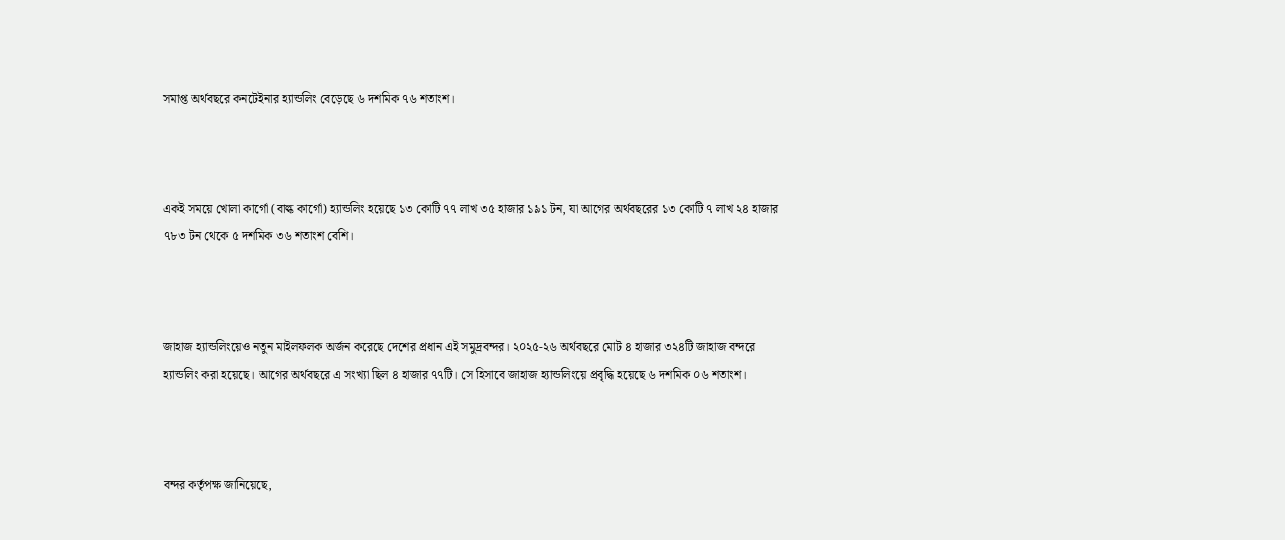সমাপ্ত অর্থবছরে কনটেইনার হ্যান্ডলিং বেড়েছে ৬ দশমিক ৭৬ শতাংশ।



একই সময়ে খোলা কার্গো (বাল্ক কার্গো) হ্যান্ডলিং হয়েছে ১৩ কোটি ৭৭ লাখ ৩৫ হাজার ১৯১ টন, যা আগের অর্থবছরের ১৩ কোটি ৭ লাখ ২৪ হাজার ৭৮৩ টন থেকে ৫ দশমিক ৩৬ শতাংশ বেশি।



জাহাজ হ্যান্ডলিংয়েও নতুন মাইলফলক অর্জন করেছে দেশের প্রধান এই সমুদ্রবন্দর। ২০২৫-২৬ অর্থবছরে মোট ৪ হাজার ৩২৪টি জাহাজ বন্দরে হ্যান্ডলিং করা হয়েছে। আগের অর্থবছরে এ সংখ্যা ছিল ৪ হাজার ৭৭টি। সে হিসাবে জাহাজ হ্যান্ডলিংয়ে প্রবৃদ্ধি হয়েছে ৬ দশমিক ০৬ শতাংশ।



বন্দর কর্তৃপক্ষ জানিয়েছে,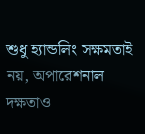শুধু হ্যান্ডলিং সক্ষমতাই নয়, অপারেশনাল দক্ষতাও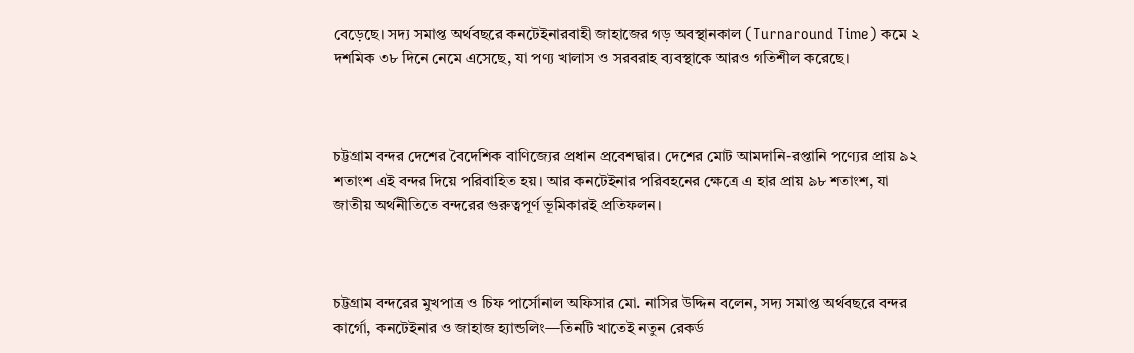বেড়েছে। সদ্য সমাপ্ত অর্থবছরে কনটেইনারবাহী জাহাজের গড় অবস্থানকাল (Turnaround Time) কমে ২ দশমিক ৩৮ দিনে নেমে এসেছে, যা পণ্য খালাস ও সরবরাহ ব্যবস্থাকে আরও গতিশীল করেছে।



চট্টগ্রাম বন্দর দেশের বৈদেশিক বাণিজ্যের প্রধান প্রবেশদ্বার। দেশের মোট আমদানি-রপ্তানি পণ্যের প্রায় ৯২ শতাংশ এই বন্দর দিয়ে পরিবাহিত হয়। আর কনটেইনার পরিবহনের ক্ষেত্রে এ হার প্রায় ৯৮ শতাংশ, যা জাতীয় অর্থনীতিতে বন্দরের গুরুত্বপূর্ণ ভূমিকারই প্রতিফলন।



চট্টগ্রাম বন্দরের মুখপাত্র ও চিফ পার্সোনাল অফিসার মো. নাসির উদ্দিন বলেন, সদ্য সমাপ্ত অর্থবছরে বন্দর কার্গো, কনটেইনার ও জাহাজ হ্যান্ডলিং—তিনটি খাতেই নতুন রেকর্ড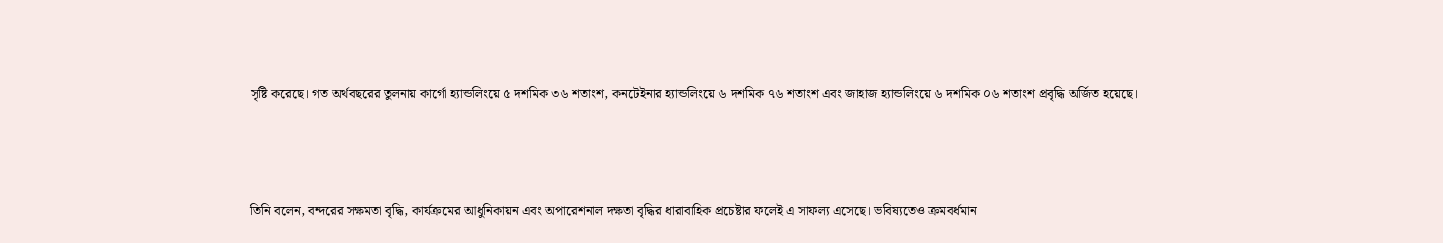সৃষ্টি করেছে। গত অর্থবছরের তুলনায় কার্গো হ্যান্ডলিংয়ে ৫ দশমিক ৩৬ শতাংশ, কনটেইনার হ্যান্ডলিংয়ে ৬ দশমিক ৭৬ শতাংশ এবং জাহাজ হ্যান্ডলিংয়ে ৬ দশমিক ০৬ শতাংশ প্রবৃদ্ধি অর্জিত হয়েছে।



তিনি বলেন, বন্দরের সক্ষমতা বৃদ্ধি, কার্যক্রমের আধুনিকায়ন এবং অপারেশনাল দক্ষতা বৃদ্ধির ধারাবাহিক প্রচেষ্টার ফলেই এ সাফল্য এসেছে। ভবিষ্যতেও ক্রমবর্ধমান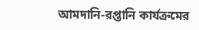আমদানি-রপ্তানি কার্যক্রমের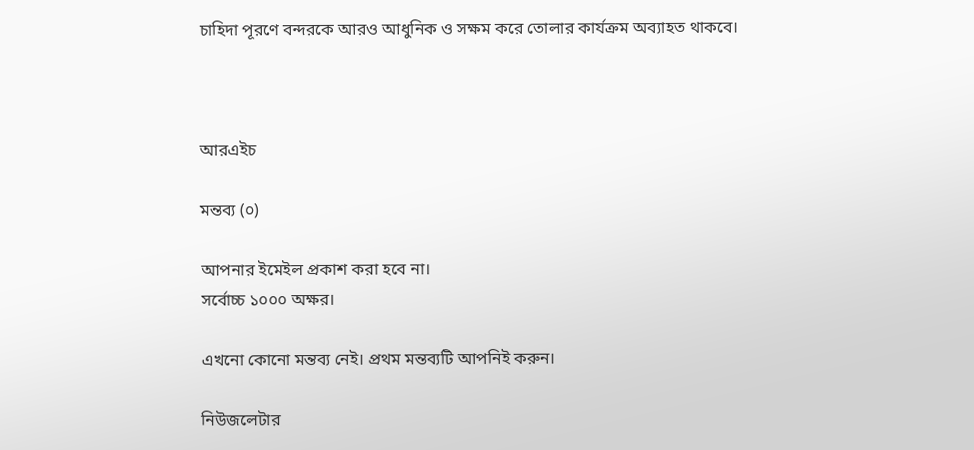চাহিদা পূরণে বন্দরকে আরও আধুনিক ও সক্ষম করে তোলার কার্যক্রম অব্যাহত থাকবে।



আরএইচ

মন্তব্য (০)

আপনার ইমেইল প্রকাশ করা হবে না।
সর্বোচ্চ ১০০০ অক্ষর।

এখনো কোনো মন্তব্য নেই। প্রথম মন্তব্যটি আপনিই করুন।

নিউজলেটার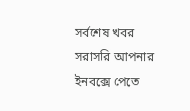সর্বশেষ খবর সরাসরি আপনার ইনবক্সে পেতে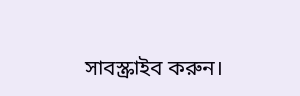সাবস্ক্রাইব করুন।